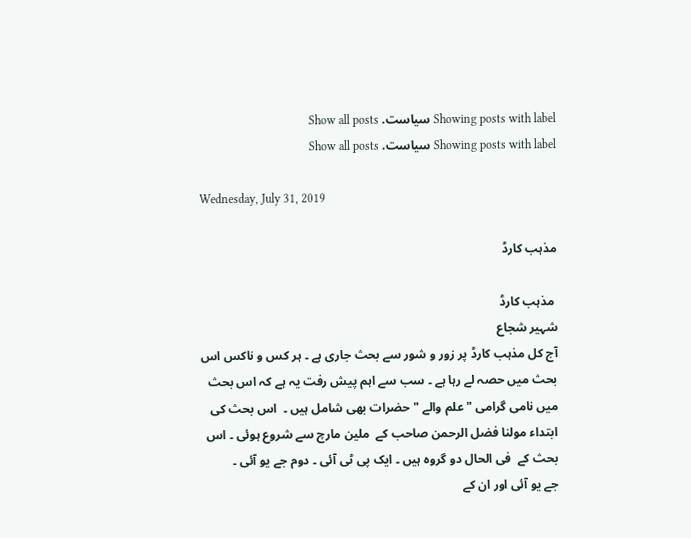Showing posts with label سیاست. Show all posts
Showing posts with label سیاست. Show all posts

Wednesday, July 31, 2019

مذہب کارڈ

 مذہب کارڈ
شہیر شجاع
آج کل مذہب کارڈ پر زور و شور سے بحث جاری ہے ۔ ہر کس و ناکس اس بحث میں حصہ لے رہا ہے ۔ سب سے اہم پیش رفت یہ ہے کہ اس بحث میں نامی گرامی "علم والے " حضرات بھی شامل ہیں ۔  اس بحث کی ابتداء مولنا فضل الرحمن صاحب کے  ملین مارچ سے شروع ہوئی ۔ اس بحث کے  فی الحال دو گروہ ہیں ۔ ایک پی ٹی آئی ۔ دوم جے یو آئی ۔
جے یو آئی اور ان کے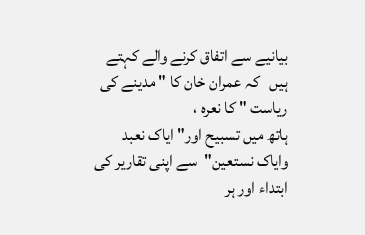بیانیے سے اتفاق کرنے والے کہتے ہیں   کہ عمران خان کا " مدینے کی ریاست " کا نعرہ ،
ہاتھ میں تسبیح اور" ایاک نعبد وایاک نستعین"  سے اپنی تقاریر کی ابتداء اور ہر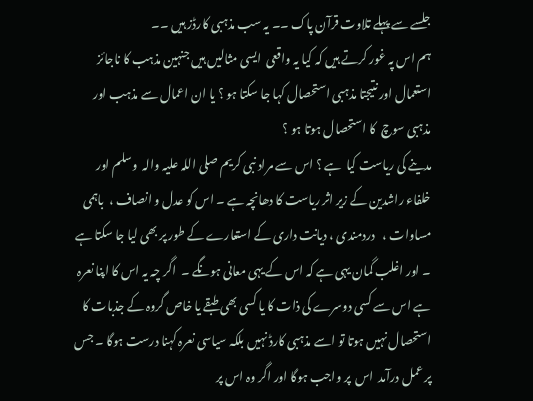جلسے سے پہلے تلاوت قرآن پاک ۔۔ یہ سب مذہبی کارڈز ہیں ۔۔
ہم اس پہ غور کرتے ہیں کہ کیا یہ واقعی  ایسی مثالیں ہیں جنہین مذہب کا ناجائز استعمال اور نتیجتا مذہبی استحصال کہا جا سکتا ہو ؟ یا ان اعمال سے مذہب اور مذہبی سوچ  کا استحصال ہوتا ہو ؟
مدینے کی ریاست کیا  ہے ؟ اس سے مراد نبی کریم صلی اللہ علیہ والہ  وسلم اور خلفاء راشدین کے زیر اثر ریاست کا دھانچہ ہے ۔ اس کو عدل و انصاف ،  باہمی مساوات ،   دردمندی ، دیانت داری کے استعارے کے طور پر بھی لیا جا سکتا ہے ۔ اور اغلب گمان یہی ہے کہ اس کے یہی معانی ہونگے ۔  اگر چہ یہ اس کا اپنا نعرہ ہے اس سے کسی دوسرے کی ذات کا یا کسی بھی طبقے یا خاص گروہ کے جذبات کا استحصال نہیں ہوتا تو اسے مذہبی کارڈ نہیں بلکہ سیاسی نعرہ کہنا درست ہوگا ۔ جس پر عمل درآمد  اس  پر واجب ہوگا اور اگر وہ اس پر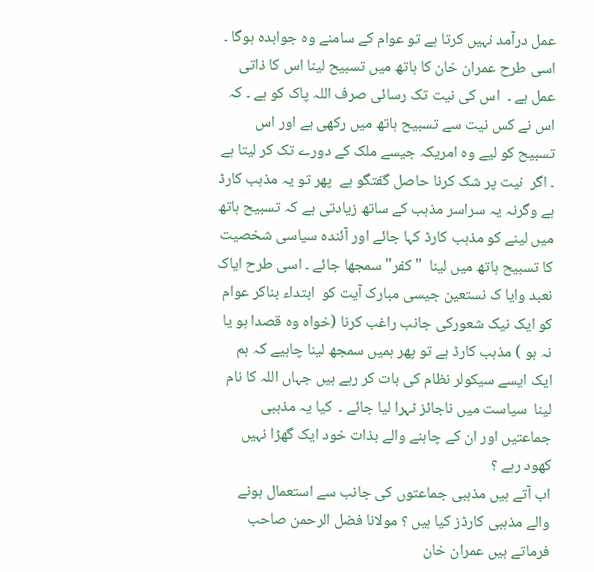عمل درآمد نہیں کرتا ہے تو عوام کے سامنے وہ جوابدہ ہوگا ۔ اسی طرح عمران خان کا ہاتھ میں تسبیح لینا اس کا ذاتی عمل ہے ۔  اس کی نیت تک رسائی صرف اللہ پاک کو ہے ۔ کہ اس نے کس نیت سے تسبیح ہاتھ میں رکھی ہے اور اس تسبیح کو لیے وہ امریکہ جیسے ملک کے دورے تک کر لیتا ہے ۔ اگر  نیت پر شک کرنا حاصل گفتگو ہے  پھر تو یہ مذہب کارڈ ہے وگرنہ یہ سراسر مذہب کے ساتھ زیادتی ہے کہ تسبیح ہاتھ میں لینے کو مذہب کارڈ کہا جائے اور آئندہ سیاسی شخصیت کا تسبیح ہاتھ میں لینا  " کفر" سمجھا جائے ۔ اسی طرح ایاک نعبد وایا ک نستعین جیسی مبارک آیت کو  ابتداء بناکر عوام کو ایک نیک شعورکی جانب راغب کرنا (خواہ وہ قصدا ہو یا نہ ہو ) مذہب کارڈ ہے تو پھر ہمیں سمجھ لینا چاہیے کہ ہم ایک ایسے سیکولر نظام کی بات کر رہے ہیں جہاں اللہ کا نام لینا  سیاست میں ناجائز ٹہرا لیا جائے ۔  کیا یہ مذہبی جماعتیں اور ان کے چاہنے والے بذات خود ایک گھڑا نہیں کھود رہے ؟
اب آتے ہیں مذہبی جماعتوں کی جانب سے استعمال ہونے والے مذہبی کارڈز کیا ہیں ؟ مولانا فضل الرحمن صاحب فرماتے ہیں عمران خان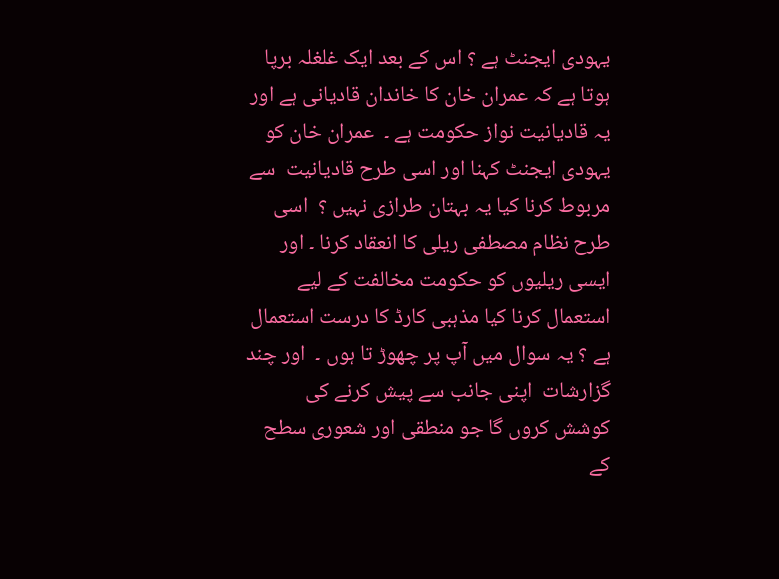یہودی ایجنٹ ہے ؟ اس کے بعد ایک غلغلہ برپا ہوتا ہے کہ عمران خان کا خاندان قادیانی ہے اور یہ قادیانیت نواز حکومت ہے ۔  عمران خان کو یہودی ایجنٹ کہنا اور اسی طرح قادیانیت  سے مربوط کرنا کیا یہ بہتان طرازی نہیں ؟  اسی طرح نظام مصطفی ریلی کا انعقاد کرنا ۔ اور ایسی ریلیوں کو حکومت مخالفت کے لیے استعمال کرنا کیا مذہبی کارڈ کا درست استعمال ہے ؟ یہ سوال میں آپ پر چھوڑ تا ہوں ۔  اور چند گزارشات  اپنی جانب سے پیش کرنے کی کوشش کروں گا جو منطقی اور شعوری سطح  کے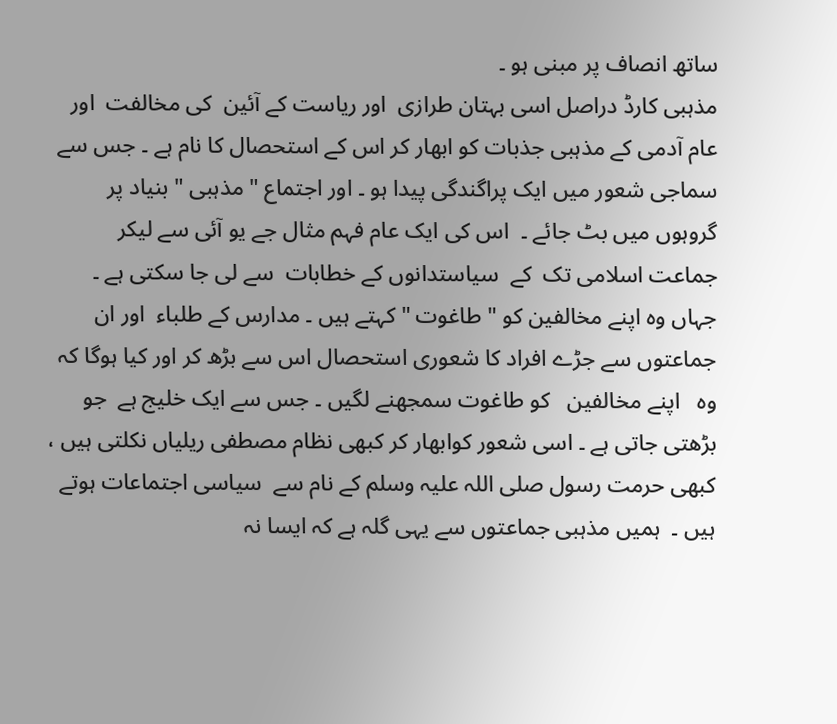ساتھ انصاف پر مبنی ہو ۔
مذہبی کارڈ دراصل اسی بہتان طرازی  اور ریاست کے آئین  کی مخالفت  اور عام آدمی کے مذہبی جذبات کو ابھار کر اس کے استحصال کا نام ہے ۔ جس سے  سماجی شعور میں ایک پراگندگی پیدا ہو ۔ اور اجتماع " مذہبی " بنیاد پر گروہوں میں بٹ جائے ۔  اس کی ایک عام فہم مثال جے یو آئی سے لیکر جماعت اسلامی تک  کے  سیاستدانوں کے خطابات  سے لی جا سکتی ہے ۔ جہاں وہ اپنے مخالفین کو " طاغوت " کہتے ہیں ۔ مدارس کے طلباء  اور ان جماعتوں سے جڑے افراد کا شعوری استحصال اس سے بڑھ کر اور کیا ہوگا کہ وہ   اپنے مخالفین   کو طاغوت سمجھنے لگیں ۔ جس سے ایک خلیج ہے  جو بڑھتی جاتی ہے ۔ اسی شعور کوابھار کر کبھی نظام مصطفی ریلیاں نکلتی ہیں ، کبھی حرمت رسول صلی اللہ علیہ وسلم کے نام سے  سیاسی اجتماعات ہوتے ہیں ۔  ہمیں مذہبی جماعتوں سے یہی گلہ ہے کہ ایسا نہ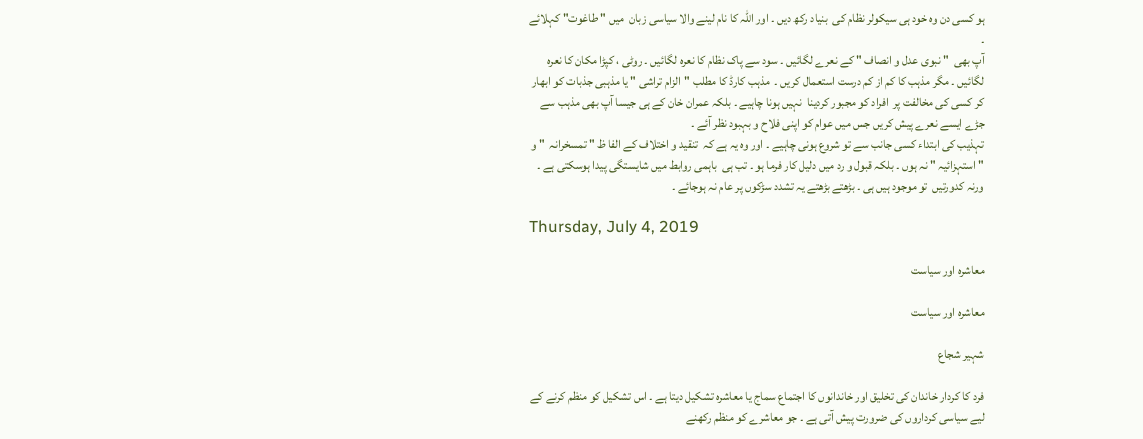ہو کسی دن وہ خود ہی سیکولر نظام کی  بنیاد رکھ دیں ۔ اور اللہ کا نام لینے والا سیاسی زبان  میں " طاغوت" کہلائے ۔
آپ بھی  " نبوی عدل و انصاف " کے نعرے لگائیں ۔ سود سے پاک نظام کا نعرہ لگائیں ۔ روٹی ، کپڑا مکان کا نعرہ لگائیں ۔ مگر مذہب کا کم از کم درست استعمال کریں ۔  مذہب کارڈ کا مطلب "الزام تراشی " یا مذہبی جذبات کو ابھار کر کسی کی مخالفت پر  افراد کو مجبور کردینا  نہیں ہونا چاہیے ۔ بلکہ عمران خان کے ہی جیسا آپ بھی مذہب سے جڑے ایسے نعرے پیش کریں جس میں عوام کو اپنی فلاح و بہبود نظر آئے ۔
تہذیب کی ابتداء کسی جانب سے تو شروع ہونی چاہیے ۔ اور وہ یہ ہے کہ  تنقید و اختلاف کے الفا ظ " تمسخرانہ  " و " استہزائیہ " نہ ہوں ۔ بلکہ قبول و رد میں دلیل کار فرما ہو ۔ تب ہی  باہمی روابط میں شایستگی پیدا ہوسکتی ہے ۔ ورنہ کدورتیں  تو موجود ہیں ہی ۔ بڑھتے بڑھتے یہ تشدد سڑکوں پر عام نہ ہوجائے ۔

Thursday, July 4, 2019

معاشرہ اور سیاست

معاشرہ اور سیاست

شہیر شجاع

فرد کا کردار خاندان کی تخلیق اور خاندانوں کا اجتماع سماج یا معاشرہ تشکیل دیتا ہے ۔ اس تشکیل کو منظم کرنے کے لیے سیاسی کرداروں کی ضرورت پیش آتی ہے ۔ جو معاشرے کو منظم رکھنے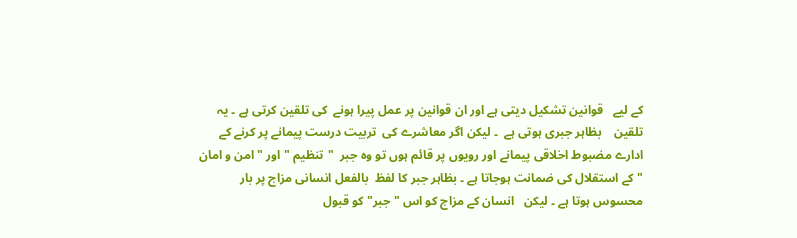کے لیے   قوانین تشکیل دیتی ہے اور ان قوانین پر عمل پیرا ہونے  کی تلقین کرتی ہے ۔ یہ تلقین    بظاہر جبری ہوتی ہے  ۔ لیکن اگر معاشرے کی  تربیت درست پیمانے پر کرنے کے ادارے مضبوط اخلاقی پیمانے اور رویوں پر قائم ہوں تو وہ جبر  "تنظیم " اور " امن و امان " کے استقلال کی ضمانت ہوجاتا ہے ۔ بظاہر جبر کا لفظ  بالفعل انسانی مزاج پر بار  محسوس ہوتا ہے ۔ لیکن   انسان کے مزاج کو اس " جبر" کو قبول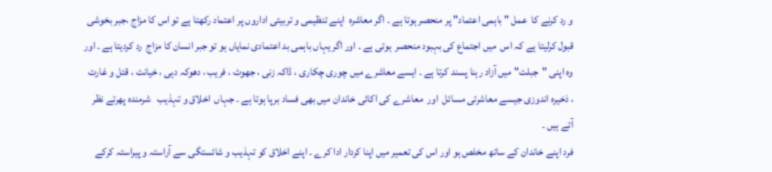و رد کرنے کا  عمل " باہمی اعتماد" پر منحصر ہوتا ہے ۔ اگر معاشرہ  اپنے تنظیمی و تربیتی اداروں پر اعتماد رکھتا ہے تو اس کا مزاج ،جبر بخوشی قبول کرلیتا ہے کہ اس  میں اجتماع کی بہبود منحصر  ہوتی ہے ۔ اور اگر یہاں باہمی بد اعتمادی نمایاں ہو تو جبر انسان کا مزاج  رد کردیتا ہے ۔ اور وہ اپنی "جبلت" میں آزاد رہنا پسند کرتا ہے ۔ ایسے معاشرے میں چوری چکاری ، ڈاکہ زنی ، جھوٹ ، فریب ، دھوکہ دہی ، خیانت ، قتل و غارت   ، ذخیرہ اندوزی جیسے معاشرتی مسائل  اور  معاشرے کی اکائی خاندان میں بھی فساد برپا ہوتا ہے ۔ جہاں  اخلاق و تہذیب   شرمندہ پھرتے نظر آتے ہیں ۔
فرد اپنے خاندان کے ساتھ مخلص ہو اور اس کی تعمیر میں اپنا کردار ادا کرے ۔ اپنے اخلاق کو تہذیب و شائستگی سے آراستہ و پیراستہ کرکے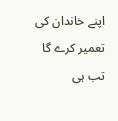اپنے خاندان کی تعمیر کرے گا تب ہی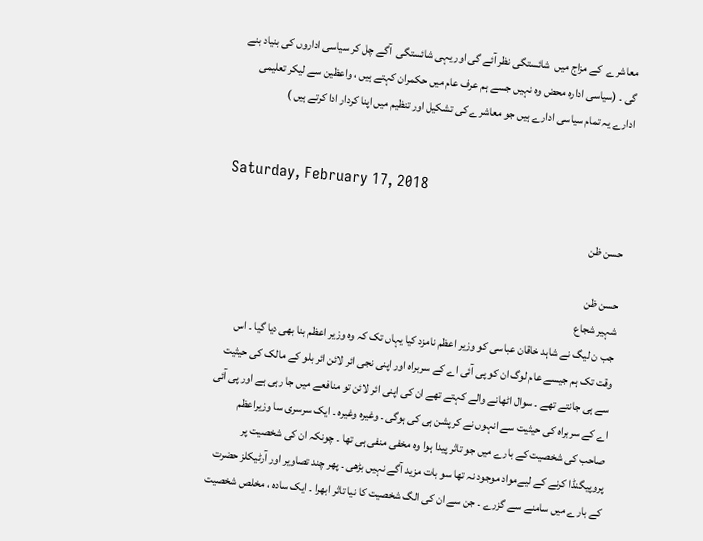معاشرے  کے مزاج میں  شائستگی نظر آئے گی اور یہی شائستگی  آگے چل کر سیاسی اداروں کی بنیاد بنے گی ۔ (سیاسی ادارہ محض وہ نہیں جسے ہم عرف عام میں حکمران کہتے ہیں ، واعظین سے لیکر تعلیمی ادارے یہ تمام سیاسی ادارے ہیں جو معاشرے کی تشکیل اور تنظیم میں اپنا کردار ادا کرتے ہیں )


Saturday, February 17, 2018

حسن ظن

حسن ظن
شہیر شجاع
جب ن لیگ نے شاہد خاقان عباسی کو وزیر اعظم نامزد کیا یہاں تک کہ وہ وزیر اعظم بنا بھی دیا گیا ۔ اس وقت تک ہم جیسے عام لوگ ان کو پی آئی اے کے سربراہ اور اپنی نجی ائر لائن ائر بلو کے مالک کی حیثیت سے ہی جانتے تھے ۔ سوال اٹھانے والے کہتے تھے ان کی اپنی ائر لائن تو منافعے میں جا رہی ہے اور پی آئی اے کے سربراہ کی حیثیت سے انہوں نے کرپشن ہی کی ہوگی ۔ وغیرہ وغیرہ ۔ ایک سرسری سا وزیراعظم صاحب کی شخصیت کے بارے میں جو تاثر پیدا ہوا وہ مخفی منفی ہی تھا ۔ چونکہ ان کی شخصیت پر پروپیگنڈا کرنے کے لیےمواد موجود نہ تھا سو بات مزید آگے نہیں بڑھی ۔ پھر چند تصاویر اور آرٹیکلز حضرت کے بارے میں سامنے سے گزرے ۔ جن سے ان کی الگ شخصیت کا نیا تاثر ابھرا ۔ ایک سادہ ، مخلص شخصیت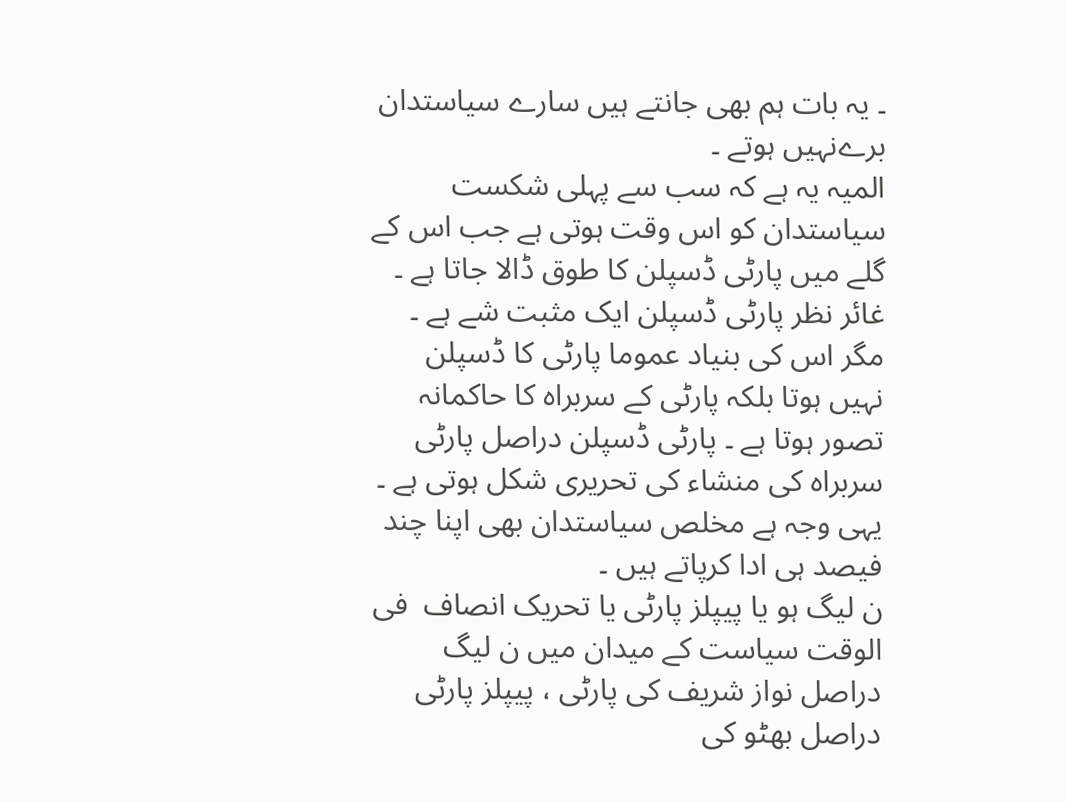۔ یہ بات ہم بھی جانتے ہیں سارے سیاستدان برےنہیں ہوتے ۔
المیہ یہ ہے کہ سب سے پہلی شکست سیاستدان کو اس وقت ہوتی ہے جب اس کے گلے میں پارٹی ڈسپلن کا طوق ڈالا جاتا ہے ۔ غائر نظر پارٹی ڈسپلن ایک مثبت شے ہے ۔ مگر اس کی بنیاد عموما پارٹی کا ڈسپلن نہیں ہوتا بلکہ پارٹی کے سربراہ کا حاکمانہ تصور ہوتا ہے ۔ پارٹی ڈسپلن دراصل پارٹی سربراہ کی منشاء کی تحریری شکل ہوتی ہے ۔ یہی وجہ ہے مخلص سیاستدان بھی اپنا چند فیصد ہی ادا کرپاتے ہیں ۔
ن لیگ ہو یا پیپلز پارٹی یا تحریک انصاف  فی الوقت سیاست کے میدان میں ن لیگ  دراصل نواز شریف کی پارٹی ، پیپلز پارٹی دراصل بھٹو کی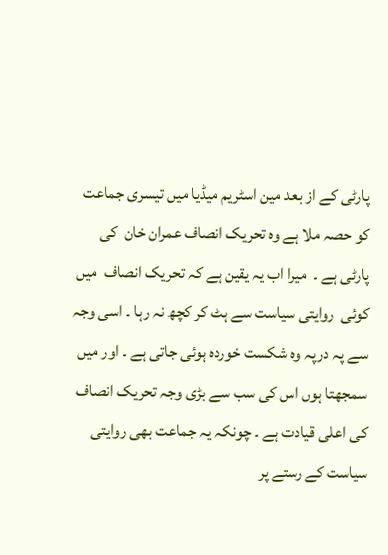پارٹی کے از بعد مین اسٹریم میڈیا میں تیسری جماعت کو حصہ ملا ہے وہ تحریک انصاف عمران خان  کی پارٹی ہے ۔  میرا اب یہ یقین ہے کہ تحریک انصاف  میں کوئی  روایتی سیاست سے ہٹ کر کچھ نہ رہا ۔ اسی وجہ سے پہ درپہ وہ شکست خوردہ ہوئی جاتی ہے ۔ اور میں سمجھتا ہوں اس کی سب سے بڑی وجہ تحریک انصاف کی اعلی قیادت ہے ۔ چونکہ یہ جماعت بھی روایتی سیاست کے رستے پر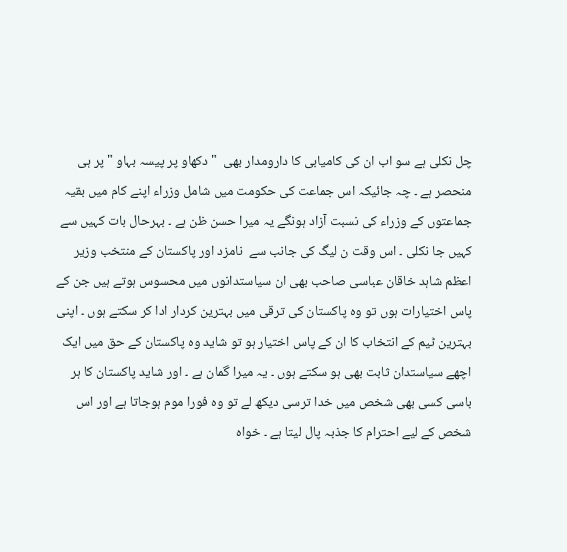چل نکلی ہے سو اب ان کی کامیابی کا دارومدار بھی  " دکھاو پر پیسہ بہاو " پر ہی منحصر ہے ۔ چہ جائیکہ اس جماعت کی حکومت میں شامل وزراء اپنے کام میں بقیہ جماعتوں کے وزراء کی نسبت آزاد ہونگے یہ میرا حسن ظن ہے ۔ بہرحال بات کہیں سے کہیں جا نکلی ۔ اس وقت ن لیگ کی جانب سے  نامزد اور پاکستان کے منتخب وزیر اعظم شاہد خاقان عباسی صاحب بھی ان سیاستدانوں میں محسوس ہوتے ہیں جن کے پاس اختیارات ہوں تو وہ پاکستان کی ترقی میں بہترین کردار ادا کر سکتے ہوں ۔ اپنی بہترین ٹیم کے انتخاب کا ان کے پاس اختیار ہو تو شاید وہ پاکستان کے حق میں ایک اچھے سیاستدان ثابت بھی ہو سکتے ہوں ۔ یہ میرا گمان ہے ۔ اور شاید پاکستان کا ہر باسی کسی بھی شخص میں خدا ترسی دیکھ لے تو وہ فورا موم ہوجاتا ہے اور اس شخص کے لیے احترام کا جذبہ پال لیتا ہے ۔ خواہ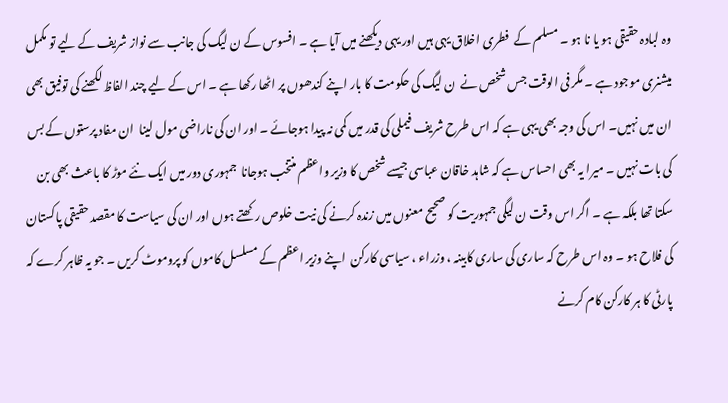وہ لبادہ حقیقی ہو یا نا ہو ۔ مسلم کے  فطری اخلاق یہی ہیں اور یہی دیکھنے میں آیا ہے ۔ افسوس کے ن لیگ کی جانب سے نواز شریف کے لیے تو مکمل میشنری موجود ہے ۔ مگر فی الوقت جس شخص نے  ن لیگ کی حکومت کا بار اپنے کندھوں پر اٹھا رکھا ہے ۔ اس کے لیے چند الفاظ لکھنے کی توفیق بھی ان میں نہیں۔ اس کی وجہ بھی یہی ہے کہ اس طرح شریف فیملی کی قدر میں کمی نہ پیدا ہوجائے ۔ اور ان کی ناراضی مول لینا  ان مفاد پرستوں کے بس کی بات نہیں ۔ میرا یہ بھی احساس ہے کہ شاہد خاقان عباسی جیسے شخص کا وزیر واعظم منتخب ہوجانا  جمہوری دور میں ایک نئے موڑ کا باعث بھی بن سکتا تھا بلکہ ہے ۔ اگر اس وقت ن لیگی جمہوریت کو صحیح معنوں میں زندہ کرنے کی نیت خلوص رکھتے ہوں اور ان کی سیاست کا مقصد حقیقی پاکستان کی فلاح ہو ۔ وہ اس طرح کہ ساری کی ساری کابینہ ، وزراء ، سیاسی کارکن  اپنے وزیر اعظم کے مسلسل کاموں کو پروموٹ کریں ۔ جو یہ ظاہر کرے کہ پارٹی کا ہر کارکن کام کرنے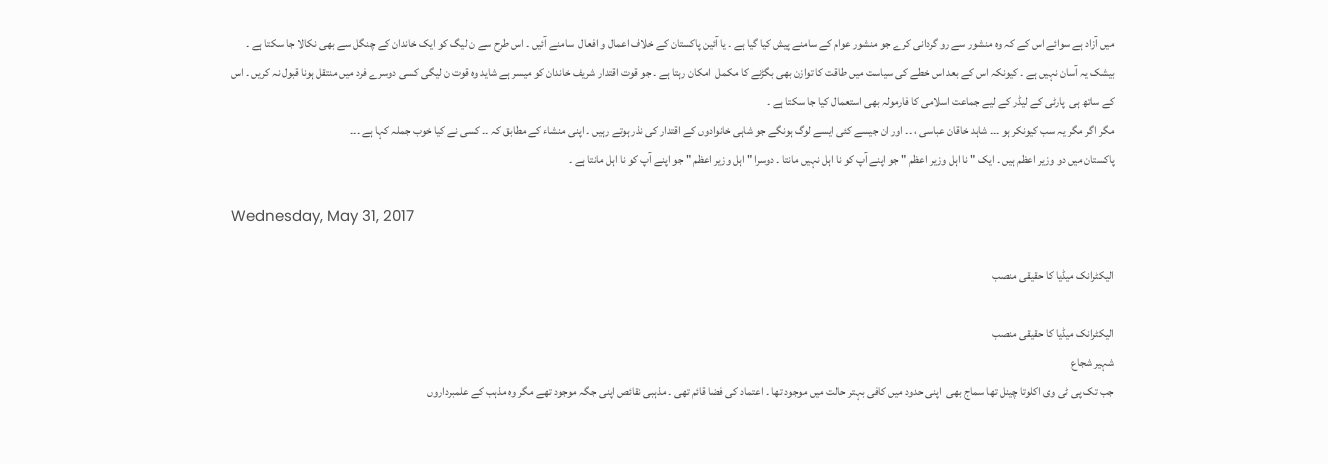میں آزاد ہے سوائے اس کے کہ وہ منشور سے رو گردانی کرے جو منشور عوام کے سامنے پیش کیا گیا ہے ۔ یا آئین پاکستان کے خلاف اعمال و افعال  سامنے آئیں ۔ اس طرح سے ن لیگ کو ایک خاندان کے چنگل سے بھی نکالا جا سکتا ہے ۔ بیشک یہ آسان نہیں ہے ۔ کیونکہ اس کے بعد اس خطے کی سیاست میں طاقت کا توازن بھی بگڑنے کا مکمل  امکان رہتا ہے ۔ جو قوت اقتدار شریف خاندان کو میسر ہے شاید وہ قوت ن لیگی کسی دوسرے فرد میں منتقل ہونا قبول نہ کریں ۔ اس کے ساتھ ہی  پارٹی کے لیڈر کے لیے جماعت اسلامی کا فارمولہ بھی استعمال کیا جا سکتا ہے ۔
مگر اگر مگر یہ سب کیونکر ہو ۔۔۔ شاہد خاقان عباسی ، ۔۔ اور ان جیسے کئی ایسے لوگ ہونگے جو شاہی خانوادوں کے اقتدار کی نذر ہوتے رہیں ۔ اپنی منشاء کے مطابق کہ ۔۔ کسی نے کیا خوب جملہ کہا ہے ۔۔۔
پاکستان میں دو وزیر اعظم ہیں ۔ ایک " نا اہل وزیر اعظم " جو اپنے آپ کو نا اہل نہیں مانتا ۔ دوسرا " اہل وزیر اعظم " جو اپنے آپ کو نا اہل مانتا ہے ۔

Wednesday, May 31, 2017

الیکٹرانک میڈیا کا حقیقی منصب

الیکٹرانک میڈیا کا حقیقی منصب
شہیر شجاع
جب تک پی ٹی وی اکلوتا چینل تھا سماج بھی  اپنی حدود میں کافی بہتر حالت میں موجود تھا ۔ اعتماد کی فضا قائم تھی ۔ مذہبی نقائص اپنی جگہ موجود تھے مگر وہ مذہب کے علمبرداروں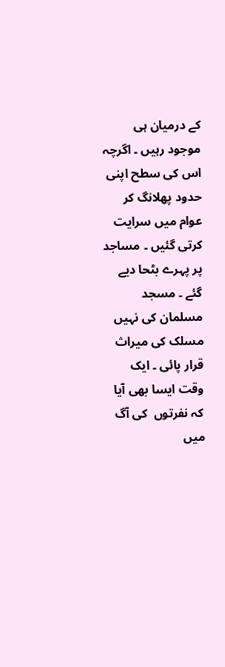کے درمیان ہی موجود رہیں ۔ اگرچہ اس کی سطح اپنی حدود پھلانگ کر عوام میں سرایت کرتی گئیں ۔ مساجد پر پہرے بٹحا دیے گئے ۔ مسجد مسلمان کی نہیں مسلک کی میراث قرار پائی ۔ ایک وقت ایسا بھی آیا کہ نفرتوں  کی آگ میں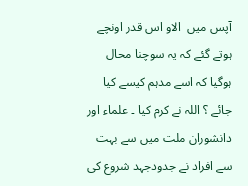آپس میں  الاو اس قدر اونچے ہوتے گئے کہ یہ سوچنا محال ہوگیا کہ اسے مدہم کیسے کیا جائے ؟ اللہ نے کرم کیا ۔ علماء اور دانشوران ملت میں سے بہت سے افراد نے جدودجہد شروع کی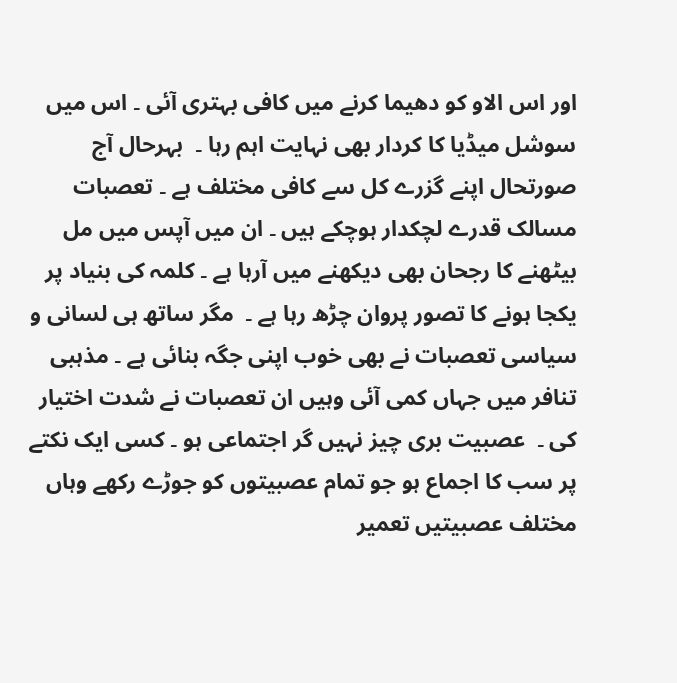اور اس الاو کو دھیما کرنے میں کافی بہتری آئی ۔ اس میں سوشل میڈیا کا کردار بھی نہایت اہم رہا ۔  بہرحال آج صورتحال اپنے گزرے کل سے کافی مختلف ہے ۔ تعصبات مسالک قدرے لچکدار ہوچکے ہیں ۔ ان میں آپس میں مل بیٹھنے کا رجحان بھی دیکھنے میں آرہا ہے ۔ کلمہ کی بنیاد پر یکجا ہونے کا تصور پروان چڑھ رہا ہے ۔  مگر ساتھ ہی لسانی و سیاسی تعصبات نے بھی خوب اپنی جگہ بنائی ہے ۔ مذہبی تنافر میں جہاں کمی آئی وہیں ان تعصبات نے شدت اختیار کی ۔  عصبیت بری چیز نہیں گر اجتماعی ہو ۔ کسی ایک نکتے پر سب کا اجماع ہو جو تمام عصبیتوں کو جوڑے رکھے وہاں مختلف عصبیتیں تعمیر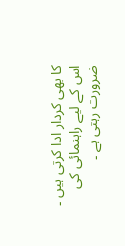کا بھی کردار ادا کرتی ہیں ۔ اس کے لیے راہنمائی کی ضرورت رہتی ہے ۔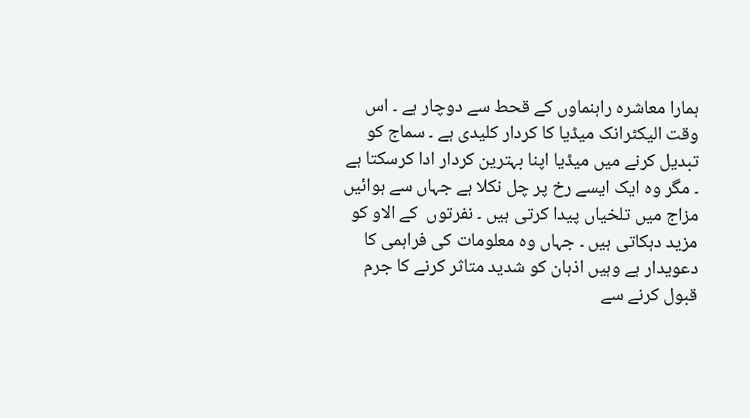ہمارا معاشرہ راہنماوں کے قحط سے دوچار ہے ۔ اس وقت الیکٹرانک میڈیا کا کردار کلیدی ہے ۔ سماج کو تبدیل کرنے میں میڈیا اپنا بہترین کردار ادا کرسکتا ہے ۔ مگر وہ ایک ایسے رخ پر چل نکلا ہے جہاں سے ہوائیں  مزاج میں تلخیاں پیدا کرتی ہیں ۔ نفرتوں  کے الاو کو مزید دہکاتی ہیں ۔ جہاں وہ معلومات کی فراہمی کا دعویدار ہے وہیں اذہان کو شدید متاثر کرنے کا جرم قبول کرنے سے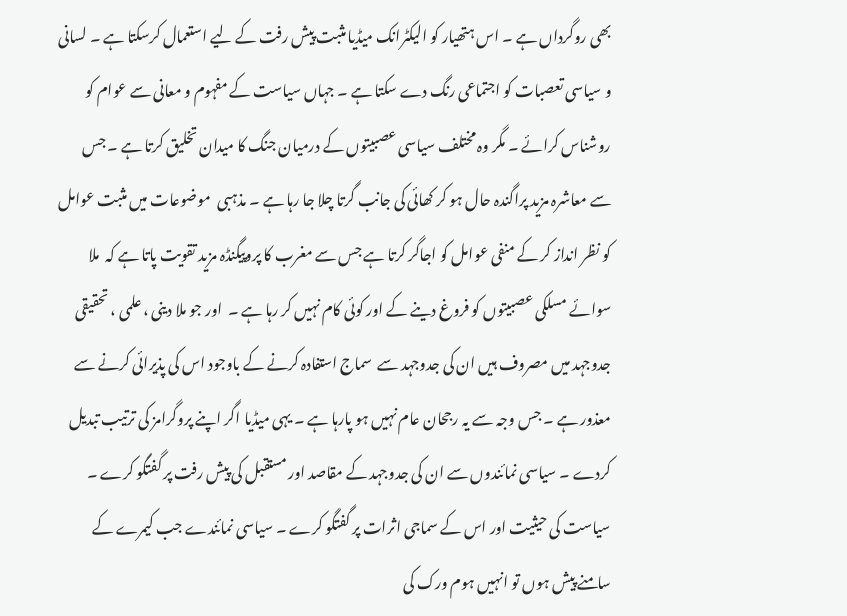بھی روگرداں ہے ۔ اس ہتھیار کو الیکٹرانک میڈیا مثبت پیش رفت کے لیے استعمال کرسکتا ہے ۔ لسانی و سیاسی تعصبات کو اجتماعی رنگ دے سکتا ہے ۔ جہاں سیاست کے مفہوم و معانی سے عوام کو روشناس کرائے ۔ مگر وہ مختلف سیاسی عصبیتوں کے درمیان جنگ کا میدان تخلیق کرتا ہے ۔ جس سے معاشرہ مزید پراگندہ حال ہو کر کھائی کی جانب گرتا چلا جا رہا ہے ۔ مذہبی  موضوعات میں مثبت عوامل کو نظر انداز کر کے منفی عوامل کو اجاگر کرتا ہے جس سے مغرب کا پروپیگنڈہ مزید تقویت پاتا ہے کہ  ملا سوائے مسلکی عصبیتوں کو فروغ دینے کے اور کوئی کام نہیں کر رہا ہے ۔  اور جو ملا دینی ، علمی ، تحقیقی جدوجہد میں مصروف ہیں ان کی جدوجہد سے  سماج استفادہ کرنے کے باوجود اس کی پذیرائی کرنے سے معذور ہے ۔ جس وجہ سے یہ رجحان عام نہیں ہو پارہا ہے ۔ یہی میڈیا اگر اپنے پروگرامز کی ترتیب تبدیل کردے ۔ سیاسی نمائندوں سے ان کی جدوجہد کے مقاصد اور مستقبل کی پیش رفت پر گفتگو کرے ۔ سیاست کی حیثیت اور اس کے سماجی اثرات پر گفتگو کرے ۔ سیاسی نمائندے جب کیمرے کے سامنے پیش ہوں تو انہیں ہوم ورک کی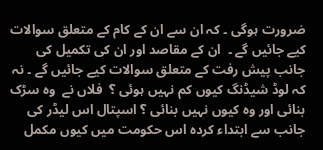ضرورت ہوگی ۔ کہ ان سے ان کے کام کے متعلق سوالات کیے جائیں گے ۔  ان کے مقاصد اور ان کی تکمیل کی جانب پیش رفت کے متعلق سوالات کیے جائیں گے ۔ نہ کہ لوڈ شیڈنگ کیوں کم نہیں ہوئی ؟  فلاں نے  وہ سڑک بنائی اور وہ کیوں نہیں بنائی ؟ اسپتال اس لیڈر کی جانب سے ابتداء کردہ اس حکومت میں کیوں مکمل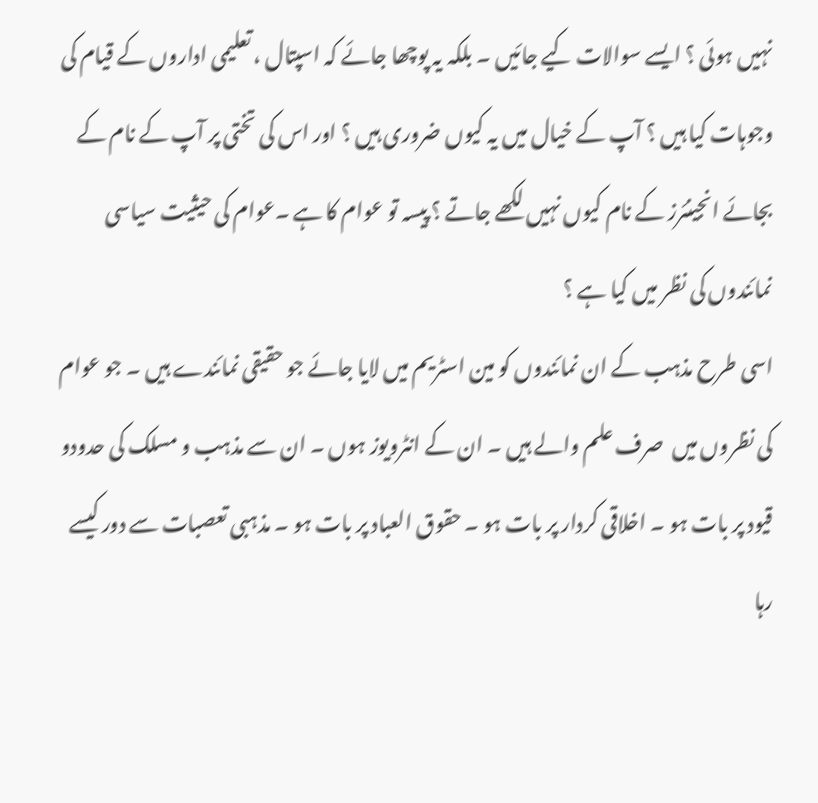نہیں ہوئی ؟ ایسے سوالات کیے جائیں ۔ بلکہ یہ پوچھا جائے کہ اسپتال ، تعلیمی اداروں کے قیام کی وجوہات کیا ہیں ؟ آپ کے خیال میں یہ کیوں ضروری ہیں ؟ اور اس کی تختی پر آپ کے نام کے بجائے انجینئرز کے نام کیوں نہیں لکھے جاتے ؟ پیسہ تو عوام کا ہے ۔عوام کی حیثیت سیاسی نمائندوں کی نظر میں کیا ہے ؟
اسی طرح مذہب کے ان نمائندوں کو مین اسٹریم میں لایا جائے جو حقیقی نمائندے ہیں ۔ جو عوام کی نظروں میں  صرف علم والے ہیں ۔ ان کے انٹرویوز ہوں ۔ ان سے مذہب و مسلک کی حدودو قیود پر بات ہو ۔ اخلاقی کردار پر بات ہو ۔ حقوق العباد پر بات ہو ۔ مذہبی تعصبات سے دور کیسے رہا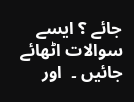جائے ؟ ایسے سوالات اٹھائے جائیں ۔  اور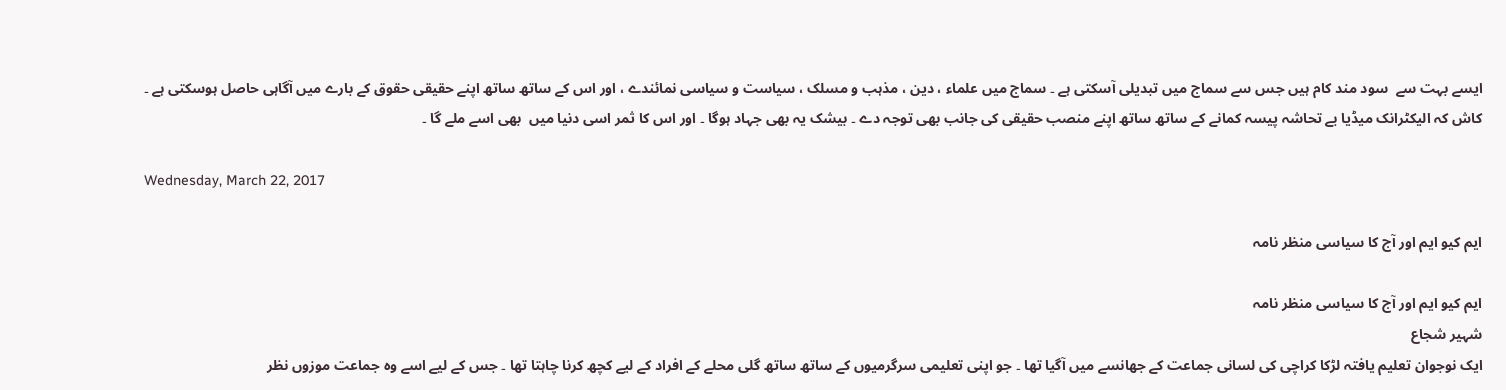ایسے بہت سے  سود مند کام ہیں جس سے سماج میں تبدیلی آسکتی ہے ۔ سماج میں علماء ، دین ، مذہب و مسلک ، سیاست و سیاسی نمائندے ، اور اس کے ساتھ ساتھ اپنے حقیقی حقوق کے بارے میں آگاہی حاصل ہوسکتی ہے ۔ کاش کہ الیکٹرانک میڈیا بے تحاشہ پیسہ کمانے کے ساتھ ساتھ اپنے منصب حقیقی کی جانب بھی توجہ دے ۔ بیشک یہ بھی جہاد ہوگا ۔ اور اس کا ثمر اسی دنیا میں  بھی اسے ملے گا ۔

Wednesday, March 22, 2017

ایم کیو ایم اور آج کا سیاسی منظر نامہ

ایم کیو ایم اور آج کا سیاسی منظر نامہ
شہیر شجاع
ایک نوجوان تعلیم یافتہ لڑکا کراچی کی لسانی جماعت کے جھانسے میں آگیا تھا ۔ جو اپنی تعلیمی سرگرمیوں کے ساتھ ساتھ گلی محلے کے افراد کے لیے کچھ کرنا چاہتا تھا ۔ جس کے لیے اسے وہ جماعت موزوں نظر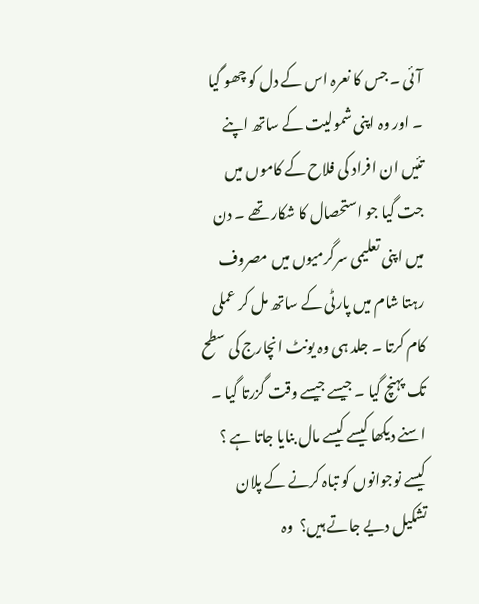آئی ۔ جس کا نعرہ اس کے دل کو چھو گیا ۔ اور وہ اپنی شمولیت کے ساتھ اپنے تئیں ان افراد کی فلاح کے کاموں میں جت گیا جو استحصال کا شکار تھے ۔ دن میں اپنی تعلیمی سرگرمیوں میں مصروف رہتا شام میں پارٹی کے ساتھ مل کر عملی کام کرتا ۔ جلد ہی وہ یونٹ انچارج کی سطح تک پہنچ گیا ۔ جیسے جیسے وقت گزرتا گیا ۔ اسنے دیکھا کیسے کیسے مال بنایا جاتا ہے ؟ کیسے نوجوانوں کو تباہ کرنے کے پلان تشکیل دیے جاتے ہیں؟  وہ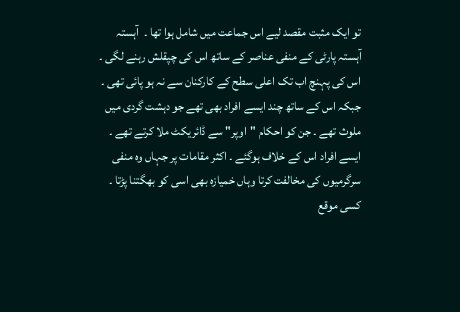تو ایک مثبت مقصد لیے اس جماعت میں شامل ہوا تھا ۔  آہستہ آہستہ پارٹی کے منفی عناصر کے ساتھ اس کی چپقلش رہنے لگی ۔ اس کی پہنچ اب تک اعلی سطح کے کارکنان سے نہ ہو پائی تھی ۔ جبکہ اس کے ساتھ چند ایسے افراد بھی تھے جو دہشت گردی میں ملوث تھے ۔ جن کو احکام "اوپر" سے ڈائریکٹ ملا کرتے تھے ۔ ایسے افراد اس کے خلاف ہوگئے ۔ اکثر مقامات پر جہاں وہ منفی سرگرمیوں کی مخالفت کرتا وہاں خمیازہ بھی اسی کو بھگتنا پڑتا ۔ کسی موقع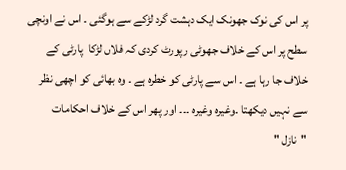پر اس کی نوک جھونک ایک دہشت گرد لڑکے سے ہوگئی ۔ اس نے اونچی سطح پر اس کے خلاف جھوٹی رپورٹ کردی کہ فلاں لڑکا  پارٹی کے خلاف جا رہا ہے ۔ اس سے پارٹی کو خطرہ ہے ۔ وہ بھائی کو اچھی نظر سے نہیں دیکھتا ۔وغیرہ وغیرہ ۔۔۔ اور پھر اس کے خلاف احکامات "نازل "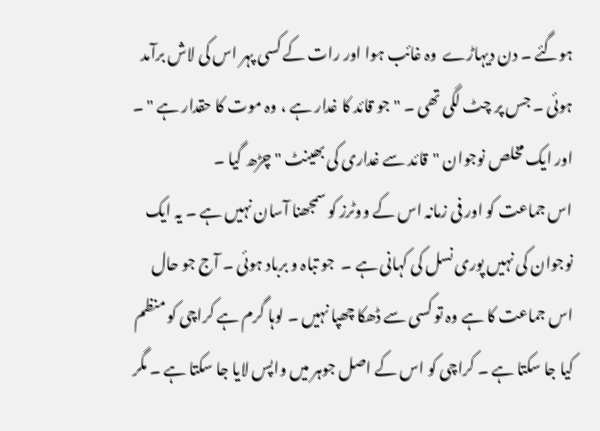ہوگئے ۔ دن دیہاڑے  وہ غائب ہوا اور رات کے کسی پہر اس کی لاش برآمد ہوئی ۔ جس پر چٹ لگی تھی ۔ " جو قائد کا غدار ہے ، وہ موت کا حقدار ہے " ۔ اور ایک مخلص نوجوان "قائد سے غداری کی بھینٹ " چڑھ گیا ۔
اس جماعت کو اور فی زمانہ اس کے ووٹرز کو سمجھنا آسان نہیں ہے ۔ یہ ایک نوجوان کی نہیں پوری نسل کی کہانی ہے ۔  جو تباہ و برباد ہوئی ۔ آج جو حال اس جماعت کا ہے وہ تو کسی سے ڈھکا چھپا نہیں ۔ لوہا گرم ہے کراچی کو منظم کیا جا سکتا ہے ۔ کراچی کو اس کے اصل جوہر میں واپس لایا جا سکتا ہے ۔ مگر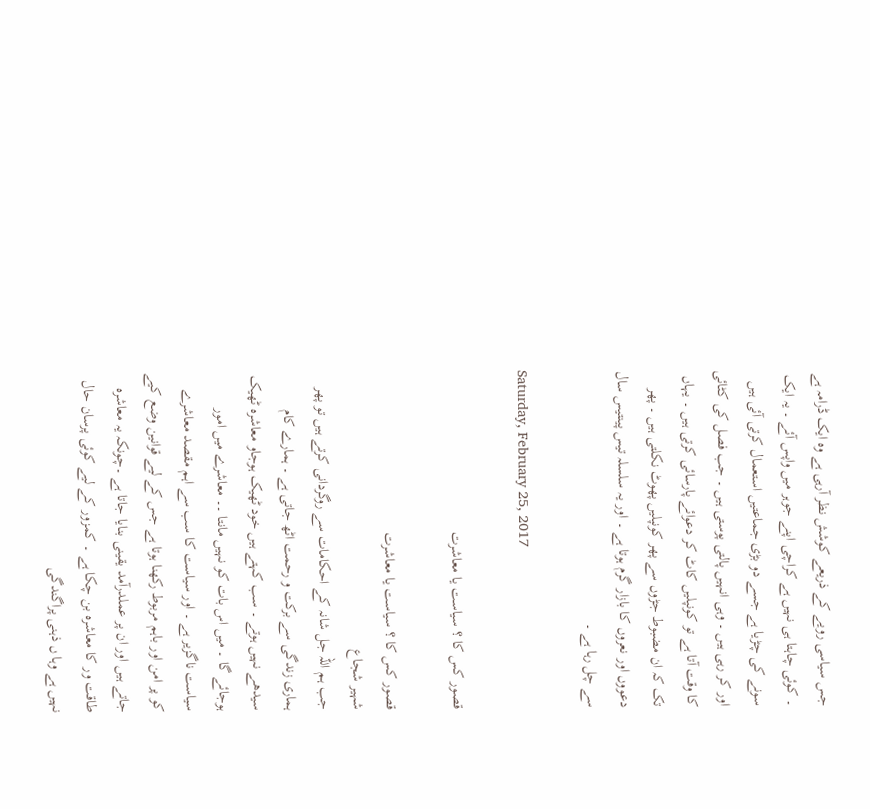جس سیاسی رویے کے ذریعے کوشش نظر آرہی ہے وہ ایک ڈرامہ ہے ۔ کوئی چاہتا ہی نہیں ہے کراچی اپنے جوہر میں واپس آئے ۔ یہ ایک سونے کی چڑیا ہے جسے دو بڑی جماعتیں استعمال کرتی آئی ہیں اور کر رہی ہیں ۔ وہی انہیں پالتی پوستی ہیں ۔ جب فصل کی کٹائی کا وقت آتا ہے تو کونپلیں کاٹ کر دعوائے پارسائی کرتی ہیں ۔ یہاں تک کہ ان مضبوط جڑوں سے پھر کونپلیں پھوٹ نکلتی ہیں ۔ پھر دعووں اور نعروں کا بازار گرم ہوتا ہے ۔ اور یہ سلسلہ تیس پینتیس سال سے چل رہا ہے ۔

Saturday, February 25, 2017

قصور کس کا ؟ سیاست یا معاشرت

قصور کس کا ؟ سیاست یا معاشرت
شہیر شجاع
جب ہم اللہ جل شانہ کے احکامات سے روگردانی کرتے ہیں تو پھر ہماری زندگی سے برکت و رحمت اٹھ جاتی ہے ۔ ہمارے کام سیدھے نہیں ہوتے ۔ سب کہتے ہیں خود ٹھیک ہوجاو معاشرہ ٹھیک ہوجائے گا ۔ میں اس بات کو نہیں مانتا ۔۔ معاشرے میں امور سیاست ناگزیر ہے ۔ اور سیاست کا سب سے اہم مقصد معاشرے کو پر امن اور باہم مربوط رکھنا ہوتا ہے جس کے لیے قوانین وضع کیے جاتے ہیں اور ان پر عملدرآمد یقینی بنایا جاتا ہے ۔چونکہ یہ معاشرہ طاقت ور کا معاشرہ بن چکا ہے ۔ کمزور کے لیے کوئی پرسان حال نہیں ہے وہا ں ذہنی پراگندگی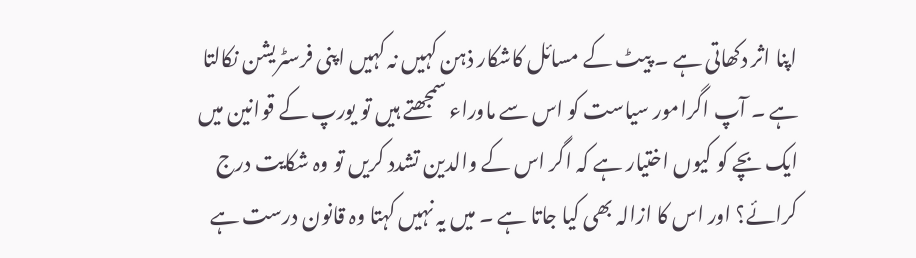اپنا اثر دکھاتی ہے ۔ پیٹ کے مسائل کاشکار ذہن کہیں نہ کہیں اپنی فرسٹریشن نکالتا ہے ۔ آپ اگرامور سیاست کو اس سے ماوراء سمجھتے ہیں تو یورپ کے قوانین میں ایک بچے کو کیوں اختیار ہے کہ اگر اس کے والدین تشدد کریں تو وہ شکایت درج کرائے؟ اور اس کا ازالہ بھی کیا جاتا ہے ۔ میں یہ نہیں کہتا وہ قانون درست ہے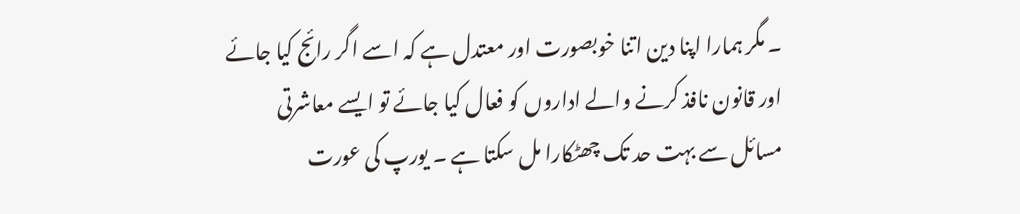۔ مگر ہمارا اپنا دین اتنا خوبصورت اور معتدل ہے کہ اسے اگر رائج کیا جائے اور قانون نافذ کرنے والے اداروں کو فعال کیا جائے تو ایسے معاشرتی مسائل سے بہت حد تک چھٹکارا مل سکتا ہے ۔ یورپ کی عورت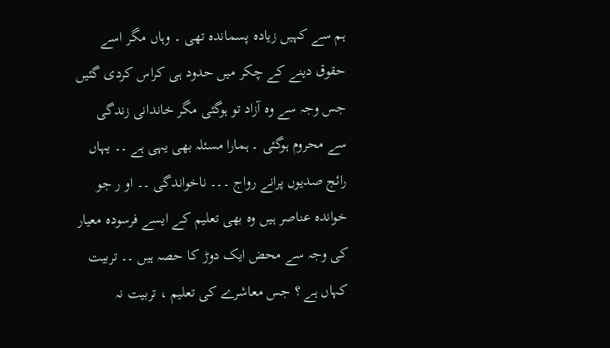ہم سے کہیں زیادہ پسماندہ تھی ۔ وہاں مگر اسے حقوق دینے کے چکر میں حدود ہی کراس کردی گئیں جس وجہ سے وہ آزاد تو ہوگئی مگر خاندانی زندگی سے محروم ہوگئی ۔ ہمارا مسئلہ بھی یہی ہے ۔۔ یہاں رائج صدیوں پرانے رواج ۔۔۔ ناخواندگی ۔۔ او ر جو خواندہ عناصر ہیں وہ بھی تعلیم کے ایسے فرسودہ معیار کی وجہ سے محض ایک دوڑ کا حصہ ہیں ۔۔ تربیت کہاں ہے ؟ جس معاشرے کی تعلیم ، تربیت نہ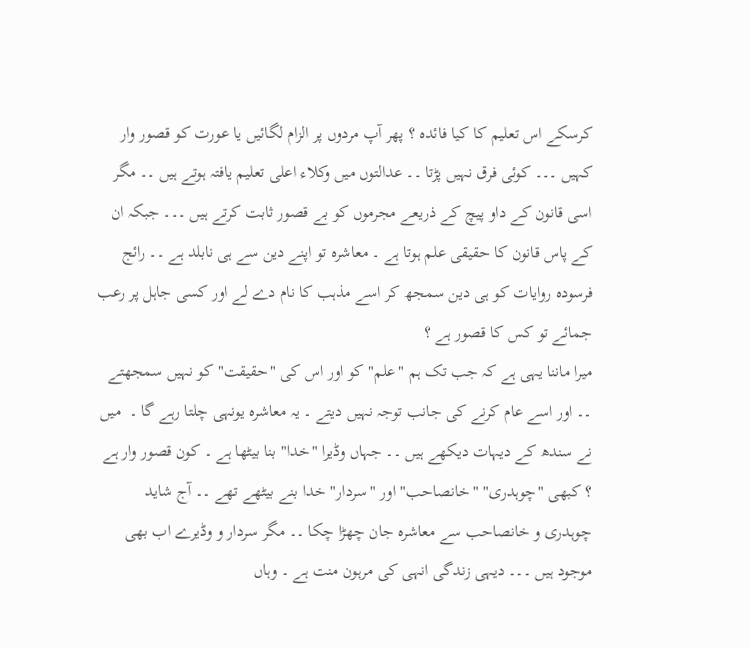کرسکے اس تعلیم کا کیا فائدہ ؟ پھر آپ مردوں پر الزام لگائیں یا عورت کو قصور وار کہیں ۔۔۔ کوئی فرق نہیں پڑتا ۔۔ عدالتوں میں وکلاء اعلی تعلیم یافتہ ہوتے ہیں ۔۔ مگر اسی قانون کے داو پیچ کے ذریعے مجرموں کو بے قصور ثابت کرتے ہیں ۔۔۔ جبکہ ان کے پاس قانون کا حقیقی علم ہوتا ہے ۔ معاشرہ تو اپنے دین سے ہی نابلد ہے ۔۔ رائج فرسودہ روایات کو ہی دین سمجھ کر اسے مذہب کا نام دے لے اور کسی جاہل پر رعب جمائے تو کس کا قصور ہے ؟
میرا ماننا یہی ہے کہ جب تک ہم "علم" کو اور اس کی "حقیقت" کو نہیں سمجھتے ۔۔ اور اسے عام کرنے کی جانب توجہ نہیں دیتے ۔ یہ معاشرہ یونہی چلتا رہے گا ۔  میں نے سندھ کے دیہات دیکھے ہیں ۔۔ جہاں وڈیرا "خدا" بنا بیٹھا ہے ۔ کون قصور وار ہے ؟ کبھی "چوہدری" "خانصاحب" اور "سردار" خدا بنے بیٹھے تھے ۔۔ آج شاید چوہدری و خانصاحب سے معاشرہ جان چھڑا چکا ۔۔ مگر سردار و وڈیرے اب بھی موجود ہیں ۔۔۔ دیہی زندگی انہی کی مرہون منت ہے ۔ وہاں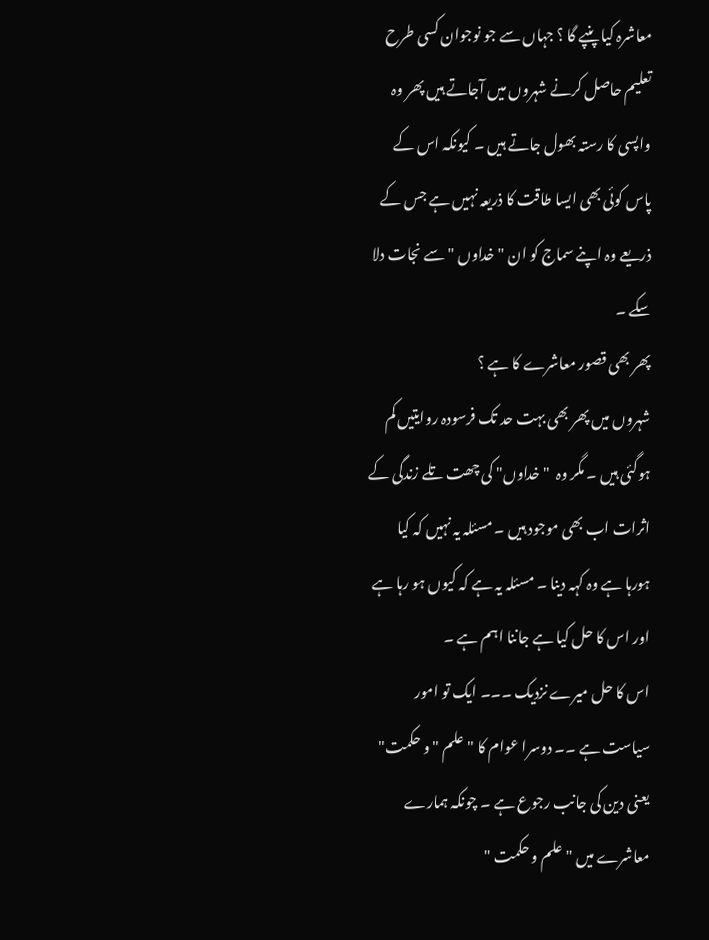معاشرہ کیا پنپے گا ؟ جہاں سے جو نوجوان کسی طرح تعلیم حاصل کرنے شہروں میں آجاتے ہیں پھر وہ واپسی کا رستہ بھول جاتے ہیں ۔ کیونکہ اس کے پاس کوئی بھی ایسا طاقت کا ذریعہ نہیں ہے جس کے ذریعے وہ اپنے سماج کو ان "خداوں " سے نجات دلا سکے ۔
پھر بھی قصور معاشرے کا ہے ؟
شہروں میں پھر بھی بہت حد تک فرسودہ روایتیں کم ہوگئی ہیں ۔ مگر وہ  "خداوں" کی چھت تلے زندگی کے اثرات اب بھی موجود ہیں ۔ مسئلہ یہ نہیں کہ کیا ہورہا ہے وہ کہہ دینا ۔ مسئلہ یہ ہے کہ کیوں ہو رہا ہے اور اس کا حل کیا ہے جاننا اہم ہے ۔
اس کا حل میرے نزدیک ۔۔۔ ایک تو امور سیاست ہے ۔۔ دوسرا عوام کا "علم " و حکمت" یعنی دین کی جانب رجوع ہے ۔ چونکہ ہمارے معاشرے میں "علم و حکمت "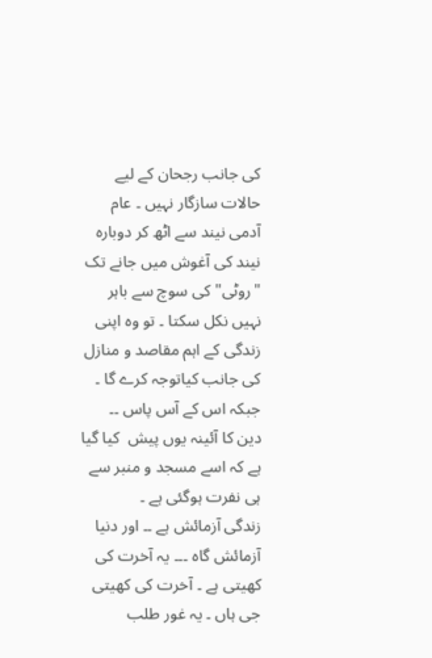کی جانب رجحان کے لیے حالات سازگار نہیں ۔ عام آدمی نیند سے اٹھ کر دوبارہ نیند کی آغوش میں جانے تک "روٹی" کی سوچ سے باہر نہیں نکل سکتا ۔ تو وہ اپنی زندگی کے اہم مقاصد و منازل کی جانب کیاتوجہ کرے گا ۔ جبکہ اس کے آس پاس ۔۔   دین کا آئینہ یوں پیش  کیا گیا ہے کہ اسے مسجد و منبر سے ہی نفرت ہوگئی ہے ۔
زندگی آزمائش ہے ۔۔ اور دنیا آزمائش گاہ ۔۔۔ یہ آخرت کی کھیتی ہے ۔ آخرت کی کھیتی جی ہاں ۔ یہ غور طلب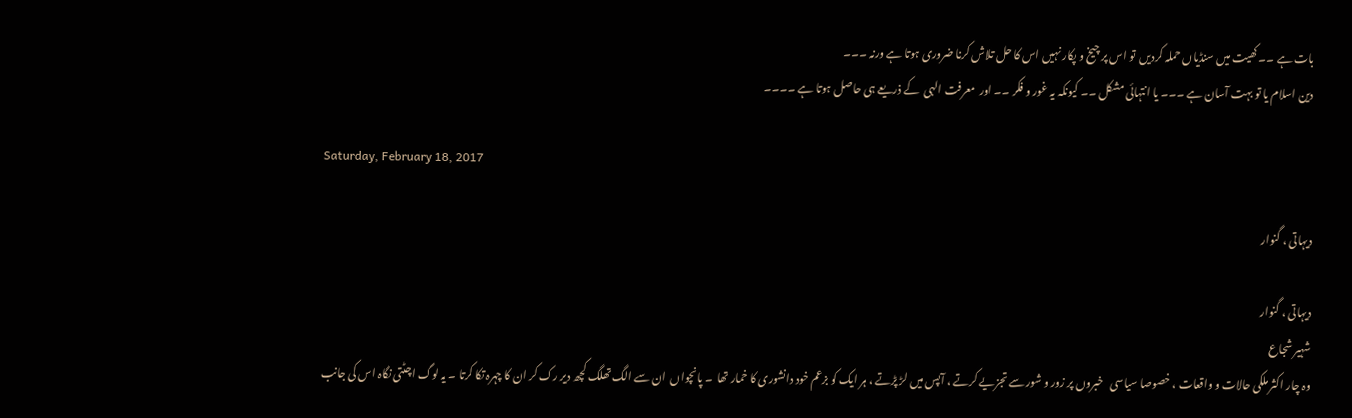بات ہے ۔۔ کھیت میں سنڈیاں حملہ کردیں  تو اس پر چیخ و پکار نہیں اس کا حل تلاش کرنا ضروری ہوتا ہے ورنہ ۔۔۔
دین اسلام یا تو بہت آسان ہے ۔۔۔ یا انتہائی مشکل ۔۔ کیونکہ یہ غور و فکر ۔۔ اور  معرفت الہی  کے ذریعے ہی حاصل ہوتا ہے ۔۔۔۔

Saturday, February 18, 2017

دیہاتی ، گنوار

دیہاتی ، گنوار
شہیر شجاع
وہ چار اکثر ملکی حالات و واقعات ، خصوصا سیاسی   خبروں پر زور و شور سے تجزیے کرتے ، آپس میں لڑ پڑتے ، ہر ایک کو بزعم خود دانشوری کا خمار تھا  ۔ پانچواں  ان سے الگ تھلگ کچھ دیر رک کر ان کا چہرہ تکا کرتا ۔ یہ لوگ اچٹتی نگاہ اس کی جانب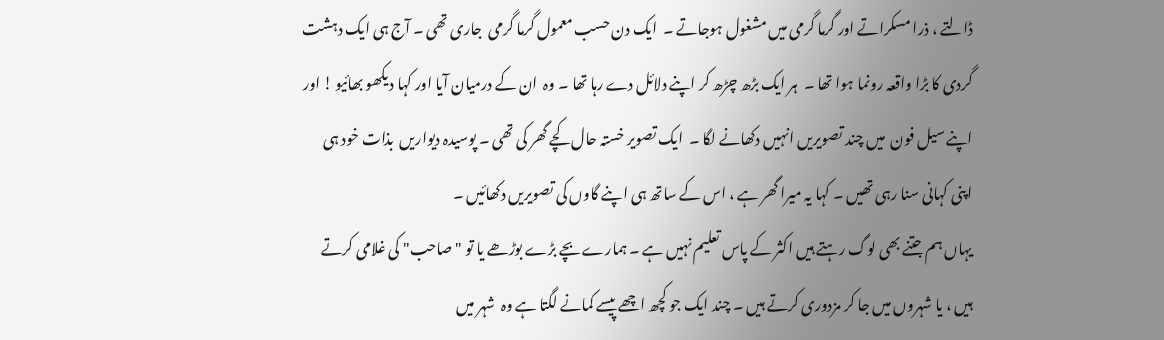ڈالتے ، ذرا مسکراتے اور گرما گرمی میں مشغول ہوجاتے ۔  ایک دن حسب معمول گرما گرمی  جاری تھی ۔ آج ہی ایک دہشت گردی کا بڑا واقعہ رونما ہوا تھا ۔  ہر ایک بڑھ چڑھ کر اپنے دلائل دے رہا تھا ۔ وہ  ان کے درمیان آیا اور کہا دیکھو بھائیو ! اور اپنے سیل فون  میں چند تصویریں انہیں دکھانے لگا ۔  ایک تصویر خستہ حال کچے گھر کی تھی ۔ پوسیدہ دیواریں  بذات خود ہی اپنی کہانی سنا رہی تھیں ۔ کہا یہ میرا گھر ہے ، اس کے ساتھ ہی اپنے گاوں کی تصویریں دکھائیں ۔
یہاں ہم جتنے بھی لوگ رہتے ہیں اکثر کے پاس تعلیم نہیں ہے ۔ ہمارے بچے بڑے بوڑھے یا تو " صاحب" کی غلامی کرتے ہیں ، یا شہروں میں جا کر مزدوری کرتے ہیں ۔ چند ایک جو کچھ اچھے پیسے کمانے لگتا ہے وہ  شہر میں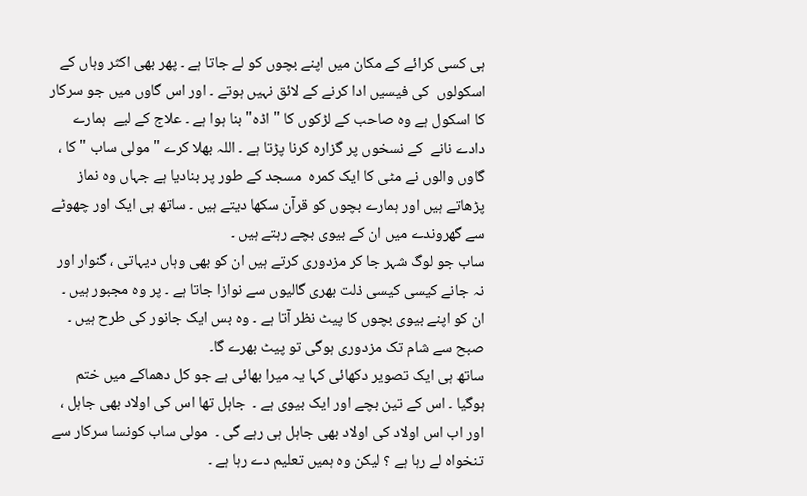ہی کسی کرائے کے مکان میں اپنے بچوں کو لے جاتا ہے ۔ پھر بھی اکثر وہاں کے اسکولوں  کی فیسیں ادا کرنے کے لائق نہیں ہوتے ۔ اور اس گاوں میں جو سرکار کا اسکول ہے وہ صاحب کے لڑکوں کا " اڈہ" بنا ہوا ہے ۔ علاج کے لیے  ہمارے دادے نانے  کے نسخوں پر گزارہ کرنا پڑتا ہے ۔ اللہ بھلا کرے " مولی ساب " کا ، گاوں والوں نے مٹی کا ایک کمرہ  مسجد کے طور پر بنادیا ہے جہاں وہ نماز پڑھاتے ہیں اور ہمارے بچوں کو قرآن سکھا دیتے ہیں ۔ ساتھ ہی ایک اور چھوٹے سے گھروندے میں ان کے بیوی بچے رہتے ہیں ۔
ساب جو لوگ شہر جا کر مزدوری کرتے ہیں ان کو بھی وہاں دیہاتی ، گنوار اور نہ جانے کیسی کیسی ذلت بھری گالیوں سے نوازا جاتا ہے ۔ پر وہ مجبور ہیں ۔ ان کو اپنے بیوی بچوں کا پیٹ نظر آتا ہے ۔ وہ بس ایک جانور کی طرح ہیں ۔ صبح سے شام تک مزدوری ہوگی تو پیٹ بھرے گا۔
ساتھ ہی ایک تصویر دکھائی کہا یہ میرا بھائی ہے جو کل دھماکے میں ختم ہوگیا ۔ اس کے تین بچے اور ایک بیوی ہے ۔  جاہل تھا اس کی اولاد بھی جاہل ، اور اب اس اولاد کی اولاد بھی جاہل ہی رہے گی ۔  مولی ساب کونسا سرکار سے تنخواہ لے رہا ہے ؟ لیکن وہ ہمیں تعلیم دے رہا ہے ۔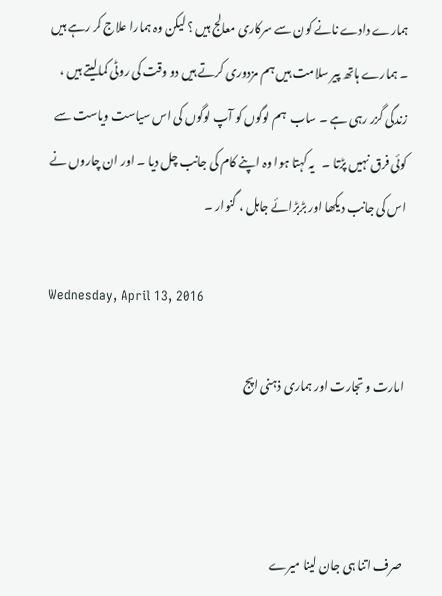ہمارے دادے نانے کون سے سرکاری معالج ہیں ؟ لیکن وہ ہمارا علاج کر رہے ہیں  ۔ ہمارے ہاتھ پیر سلامت ہیں ہم مزدوری کرتے ہیں دو وقت کی روٹی کمالیتے ہیں ، زندگی گزر رہی ہے ۔ ساب  ہم لوگوں کو آپ لوگوں کی اس سیاست ویاست سے کوئی فرق نہیں پڑتا ۔   یہ کہتا ہوا وہ اپنے کام کی جانب چل دیا ۔ اور ان چاروں نے اس کی جانب دیکھا اور بڑبڑائے جاہل ، گنوار ۔

Wednesday, April 13, 2016

امارت و تجارت اور ہماری ذہنی اپج



صرف اتنا ہی جان لینا میرے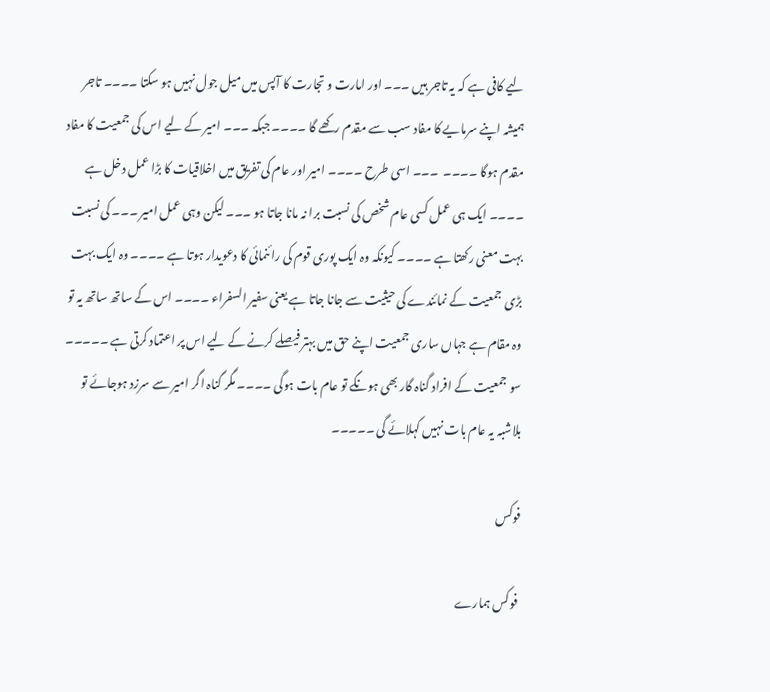لیے کافی ہے کہ یہ تاجر ہیں ۔۔۔ اور امارت و تجارت کا آپس میں میل جول نہیں ہو سکتا ۔۔۔۔ تاجر ہمیشہ اپنے سرمایے کا مفاد سب سے مقدم رکھے گا ۔۔۔۔ جبکہ ۔۔۔ امیر کے لیے اس کی جمعیت کا مفاد مقدم ہوگا ۔۔۔۔  ۔۔۔ اسی طرح ۔۔۔۔ امیر اور عام کی تفریق میں اخلاقیات کا بڑا عمل دخل ہے ۔۔۔۔ ایک ہی عمل کسی عام شخص کی نسبت برا نہ مانا جاتا ہو ۔۔۔ لیکن وہی عمل امیر ۔۔۔ کی نسبت بہت معنی رکھتا ہے ۔۔۔۔ کیونکہ وہ ایک پوری قوم کی رائنمائی کا دعویدار ہوتا ہے ۔۔۔۔ وہ ایک بہت بڑی جمعیت کے نمائندے کی حیثیت سے جانا جاتا ہے یعنی سفیر السفراء ۔۔۔۔ اس کے ساتھ ساتھ یہ تو وہ مقام ہے جہاں ساری جمعیت اپنے حق میں بہتر فیصلے کرنے کے لیے اس پر اعتماد کرتی ہے ۔۔۔۔۔ سو جمعیت کے افراد گناہ گار بھی ہونگے تو عام بات ہوگی ۔۔۔۔ مگر گناہ اگر امیر سے سرزد ہوجائے تو بلاشبہ یہ عام بات نہیں کہلائے گی ۔۔۔۔۔

فوکس

 فوکس ہمارے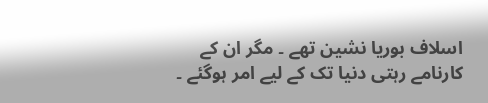اسلاف بوریا نشین تھے ۔ مگر ان کے کارنامے رہتی دنیا تک کے لیے امر ہوگئے ۔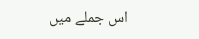اس جملے میں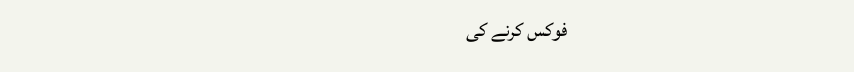فوکس کرنے کی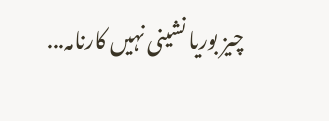چیز بوریا نشینی نہیں کارنامہ...